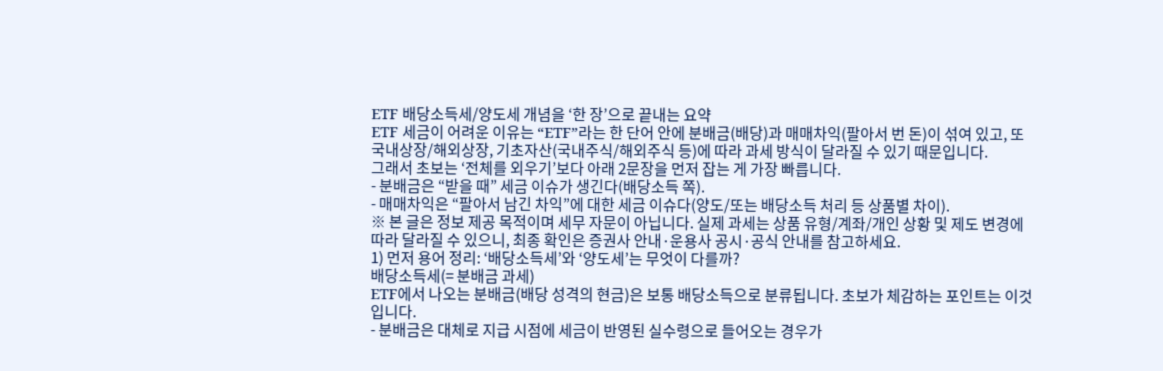ETF 배당소득세/양도세 개념을 ‘한 장’으로 끝내는 요약
ETF 세금이 어려운 이유는 “ETF”라는 한 단어 안에 분배금(배당)과 매매차익(팔아서 번 돈)이 섞여 있고, 또 국내상장/해외상장, 기초자산(국내주식/해외주식 등)에 따라 과세 방식이 달라질 수 있기 때문입니다.
그래서 초보는 ‘전체를 외우기’보다 아래 2문장을 먼저 잡는 게 가장 빠릅니다.
- 분배금은 “받을 때” 세금 이슈가 생긴다(배당소득 쪽).
- 매매차익은 “팔아서 남긴 차익”에 대한 세금 이슈다(양도/또는 배당소득 처리 등 상품별 차이).
※ 본 글은 정보 제공 목적이며 세무 자문이 아닙니다. 실제 과세는 상품 유형/계좌/개인 상황 및 제도 변경에 따라 달라질 수 있으니, 최종 확인은 증권사 안내·운용사 공시·공식 안내를 참고하세요.
1) 먼저 용어 정리: ‘배당소득세’와 ‘양도세’는 무엇이 다를까?
배당소득세(= 분배금 과세)
ETF에서 나오는 분배금(배당 성격의 현금)은 보통 배당소득으로 분류됩니다. 초보가 체감하는 포인트는 이것입니다.
- 분배금은 대체로 지급 시점에 세금이 반영된 실수령으로 들어오는 경우가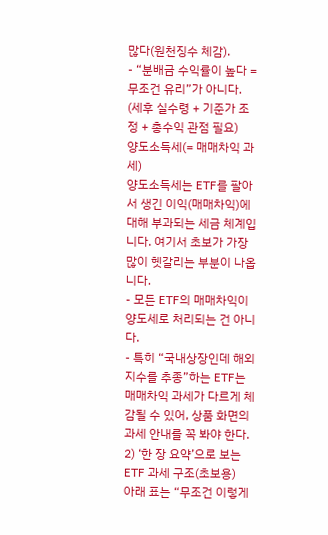많다(원천징수 체감).
- “분배금 수익률이 높다 = 무조건 유리”가 아니다. (세후 실수령 + 기준가 조정 + 총수익 관점 필요)
양도소득세(= 매매차익 과세)
양도소득세는 ETF를 팔아서 생긴 이익(매매차익)에 대해 부과되는 세금 체계입니다. 여기서 초보가 가장 많이 헷갈리는 부분이 나옵니다.
- 모든 ETF의 매매차익이 양도세로 처리되는 건 아니다.
- 특히 “국내상장인데 해외지수를 추종”하는 ETF는 매매차익 과세가 다르게 체감될 수 있어, 상품 화면의 과세 안내를 꼭 봐야 한다.
2) ‘한 장 요약’으로 보는 ETF 과세 구조(초보용)
아래 표는 “무조건 이렇게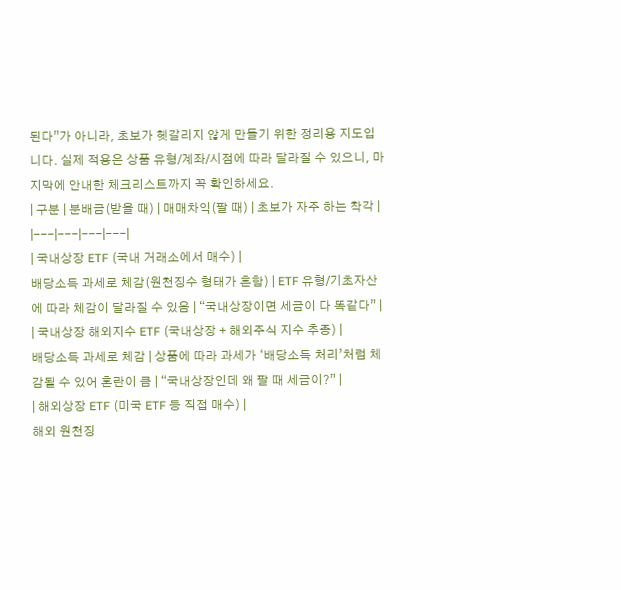된다”가 아니라, 초보가 헷갈리지 않게 만들기 위한 정리용 지도입니다. 실제 적용은 상품 유형/계좌/시점에 따라 달라질 수 있으니, 마지막에 안내한 체크리스트까지 꼭 확인하세요.
| 구분 | 분배금(받을 때) | 매매차익(팔 때) | 초보가 자주 하는 착각 |
|---|---|---|---|
| 국내상장 ETF (국내 거래소에서 매수) |
배당소득 과세로 체감(원천징수 형태가 흔함) | ETF 유형/기초자산에 따라 체감이 달라질 수 있음 | “국내상장이면 세금이 다 똑같다” |
| 국내상장 해외지수 ETF (국내상장 + 해외주식 지수 추종) |
배당소득 과세로 체감 | 상품에 따라 과세가 ‘배당소득 처리’처럼 체감될 수 있어 혼란이 큼 | “국내상장인데 왜 팔 때 세금이?” |
| 해외상장 ETF (미국 ETF 등 직접 매수) |
해외 원천징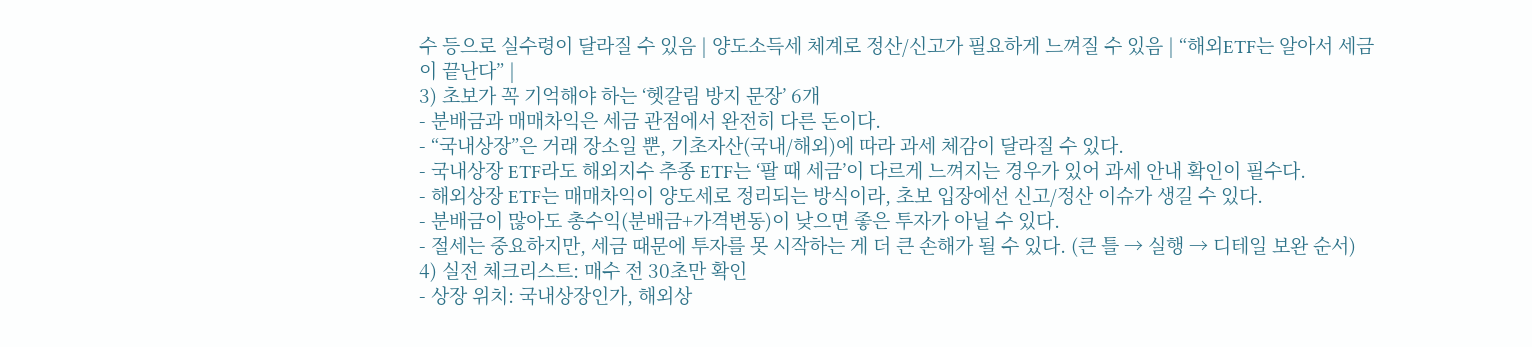수 등으로 실수령이 달라질 수 있음 | 양도소득세 체계로 정산/신고가 필요하게 느껴질 수 있음 | “해외ETF는 알아서 세금이 끝난다” |
3) 초보가 꼭 기억해야 하는 ‘헷갈림 방지 문장’ 6개
- 분배금과 매매차익은 세금 관점에서 완전히 다른 돈이다.
- “국내상장”은 거래 장소일 뿐, 기초자산(국내/해외)에 따라 과세 체감이 달라질 수 있다.
- 국내상장 ETF라도 해외지수 추종 ETF는 ‘팔 때 세금’이 다르게 느껴지는 경우가 있어 과세 안내 확인이 필수다.
- 해외상장 ETF는 매매차익이 양도세로 정리되는 방식이라, 초보 입장에선 신고/정산 이슈가 생길 수 있다.
- 분배금이 많아도 총수익(분배금+가격변동)이 낮으면 좋은 투자가 아닐 수 있다.
- 절세는 중요하지만, 세금 때문에 투자를 못 시작하는 게 더 큰 손해가 될 수 있다. (큰 틀 → 실행 → 디테일 보완 순서)
4) 실전 체크리스트: 매수 전 30초만 확인
- 상장 위치: 국내상장인가, 해외상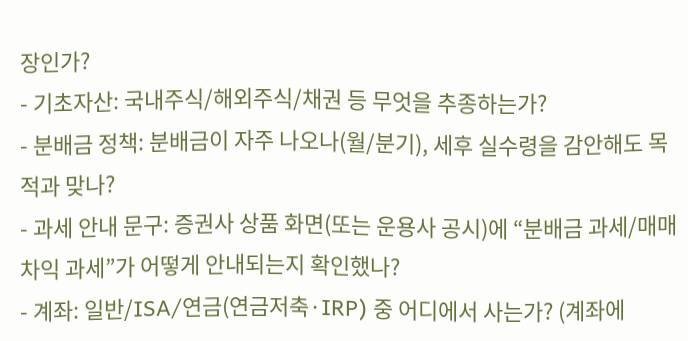장인가?
- 기초자산: 국내주식/해외주식/채권 등 무엇을 추종하는가?
- 분배금 정책: 분배금이 자주 나오나(월/분기), 세후 실수령을 감안해도 목적과 맞나?
- 과세 안내 문구: 증권사 상품 화면(또는 운용사 공시)에 “분배금 과세/매매차익 과세”가 어떻게 안내되는지 확인했나?
- 계좌: 일반/ISA/연금(연금저축·IRP) 중 어디에서 사는가? (계좌에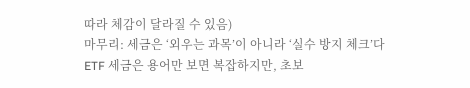따라 체감이 달라질 수 있음)
마무리: 세금은 ‘외우는 과목’이 아니라 ‘실수 방지 체크’다
ETF 세금은 용어만 보면 복잡하지만, 초보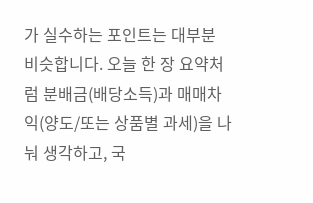가 실수하는 포인트는 대부분 비슷합니다. 오늘 한 장 요약처럼 분배금(배당소득)과 매매차익(양도/또는 상품별 과세)을 나눠 생각하고, 국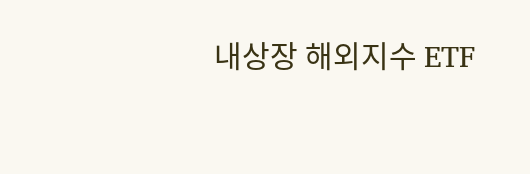내상장 해외지수 ETF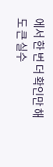에서 한 번 더 확인만 해도 큰 실수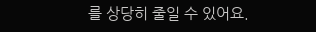를 상당히 줄일 수 있어요.